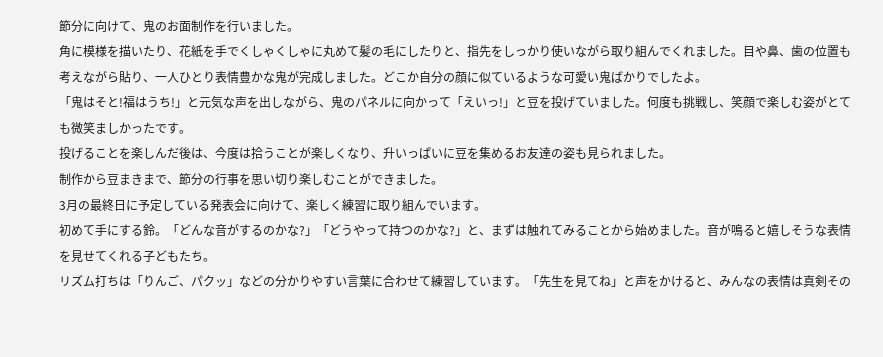節分に向けて、鬼のお面制作を行いました。
角に模様を描いたり、花紙を手でくしゃくしゃに丸めて髪の毛にしたりと、指先をしっかり使いながら取り組んでくれました。目や鼻、歯の位置も考えながら貼り、一人ひとり表情豊かな鬼が完成しました。どこか自分の顔に似ているような可愛い鬼ばかりでしたよ。
「鬼はそと!福はうち!」と元気な声を出しながら、鬼のパネルに向かって「えいっ!」と豆を投げていました。何度も挑戦し、笑顔で楽しむ姿がとても微笑ましかったです。
投げることを楽しんだ後は、今度は拾うことが楽しくなり、升いっぱいに豆を集めるお友達の姿も見られました。
制作から豆まきまで、節分の行事を思い切り楽しむことができました。
3月の最終日に予定している発表会に向けて、楽しく練習に取り組んでいます。
初めて手にする鈴。「どんな音がするのかな?」「どうやって持つのかな?」と、まずは触れてみることから始めました。音が鳴ると嬉しそうな表情を見せてくれる子どもたち。
リズム打ちは「りんご、パクッ」などの分かりやすい言葉に合わせて練習しています。「先生を見てね」と声をかけると、みんなの表情は真剣その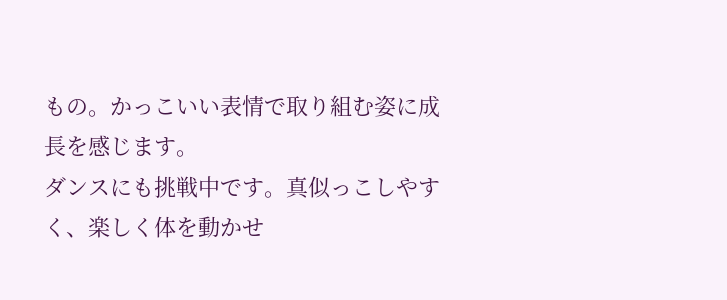もの。かっこいい表情で取り組む姿に成長を感じます。
ダンスにも挑戦中です。真似っこしやすく、楽しく体を動かせ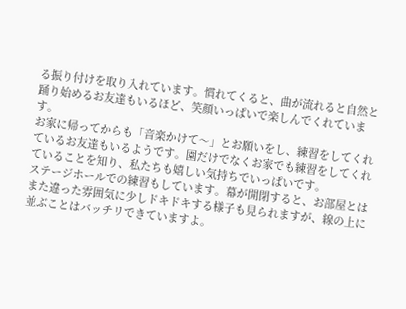る振り付けを取り入れています。慣れてくると、曲が流れると自然と踊り始めるお友達もいるほど、笑顔いっぱいで楽しんでくれています。
お家に帰ってからも「音楽かけて〜」とお願いをし、練習をしてくれているお友達もいるようです。園だけでなくお家でも練習をしてくれていることを知り、私たちも嬉しい気持ちでいっぱいです。
ステージホールでの練習もしています。幕が開閉すると、お部屋とはまた違った雰囲気に少しドキドキする様子も見られますが、線の上に並ぶことはバッチリできていますよ。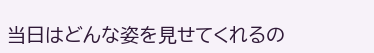当日はどんな姿を見せてくれるの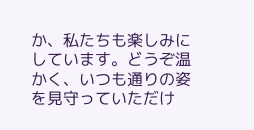か、私たちも楽しみにしています。どうぞ温かく、いつも通りの姿を見守っていただけ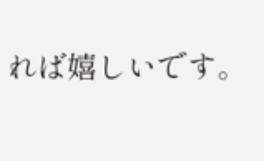れば嬉しいです。